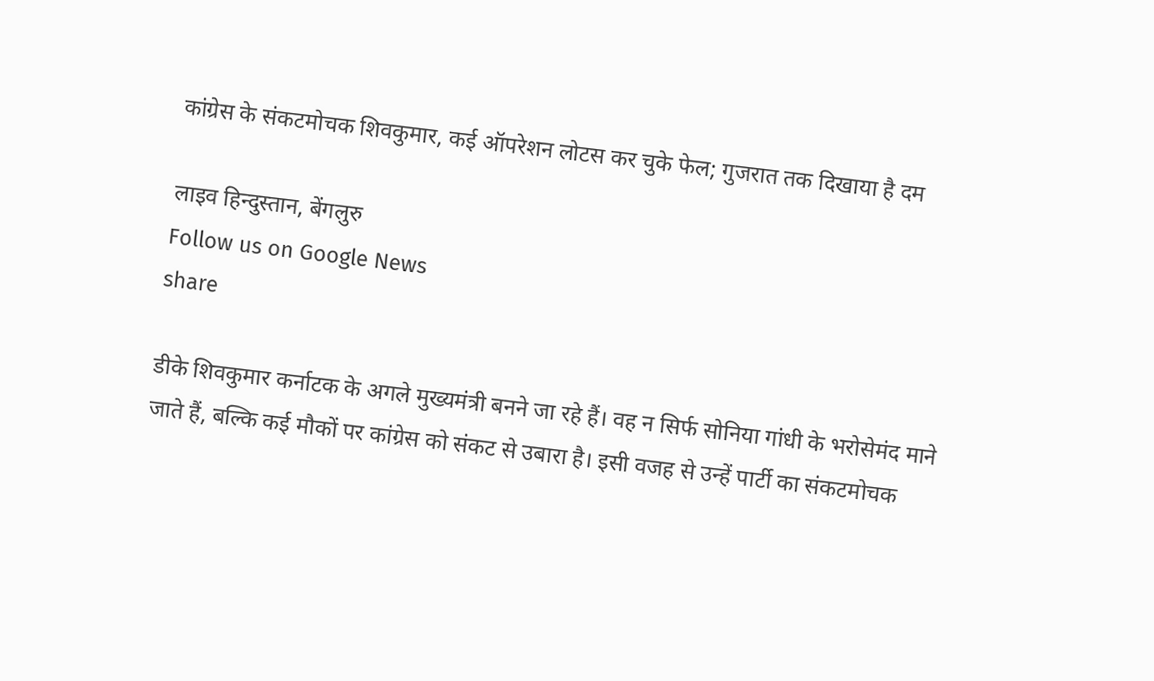कांग्रेस के संकटमोचक शिवकुमार, कई ऑपरेशन लोटस कर चुके फेल; गुजरात तक दिखाया है दम

लाइव हिन्दुस्तान, बेंगलुरु
Follow us on Google News
share

डीके शिवकुमार कर्नाटक के अगले मुख्यमंत्री बनने जा रहे हैं। वह न सिर्फ सोनिया गांधी के भरोसेमंद माने जाते हैं, बल्कि कई मौकों पर कांग्रेस को संकट से उबारा है। इसी वजह से उन्हें पार्टी का संकटमोचक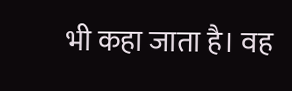भी कहा जाता है। वह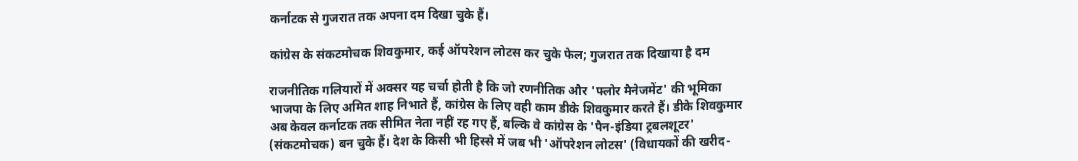कर्नाटक से गुजरात तक अपना दम दिखा चुके हैं।

कांग्रेस के संकटमोचक शिवकुमार, कई ऑपरेशन लोटस कर चुके फेल; गुजरात तक दिखाया है दम

राजनीतिक गलियारों में अक्सर यह चर्चा होती है कि जो रणनीतिक और 'फ्लोर मैनेजमेंट' की भूमिका भाजपा के लिए अमित शाह निभाते हैं, कांग्रेस के लिए वही काम डीके शिवकुमार करते हैं। डीके शिवकुमार अब केवल कर्नाटक तक सीमित नेता नहीं रह गए हैं, बल्कि वे कांग्रेस के 'पैन-इंडिया ट्रबलशूटर' (संकटमोचक) बन चुके हैं। देश के किसी भी हिस्से में जब भी 'ऑपरेशन लोटस' (विधायकों की खरीद-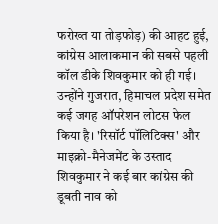फरोख्त या तोड़फोड़) की आहट हुई, कांग्रेस आलाकमान की सबसे पहली कॉल डीके शिवकुमार को ही गई। उन्होंने गुजरात, हिमाचल प्रदेश समेत कई जगह ऑपरेशन लोटस फेल किया है। 'रिसॉर्ट पॉलिटिक्स' और माइक्रो-मैनेजमेंट के उस्ताद शिवकुमार ने कई बार कांग्रेस की डूबती नाव को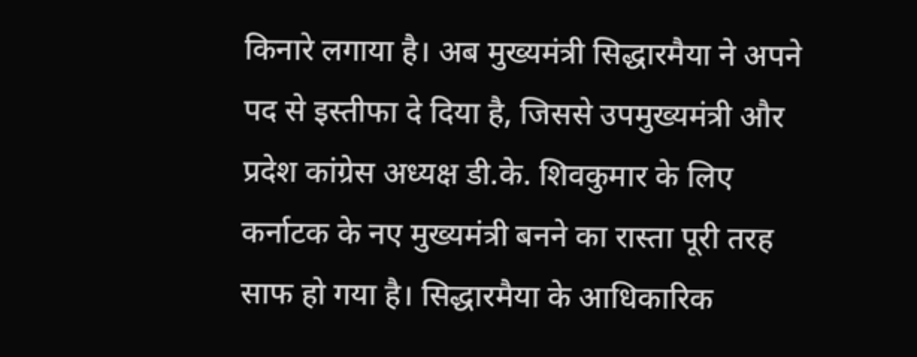किनारे लगाया है। अब मुख्यमंत्री सिद्धारमैया ने अपने पद से इस्तीफा दे दिया है, जिससे उपमुख्यमंत्री और प्रदेश कांग्रेस अध्यक्ष डी.के. शिवकुमार के लिए कर्नाटक के नए मुख्यमंत्री बनने का रास्ता पूरी तरह साफ हो गया है। सिद्धारमैया के आधिकारिक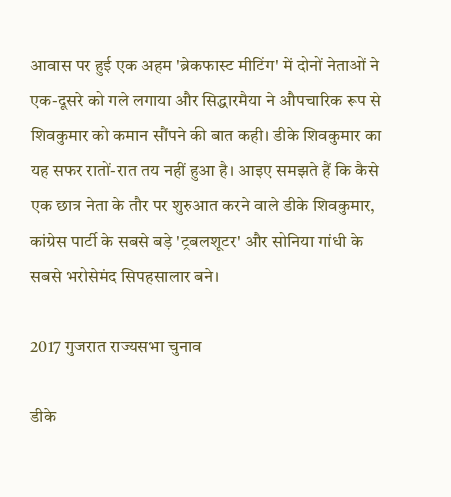आवास पर हुई एक अहम 'ब्रेकफास्ट मीटिंग' में दोनों नेताओं ने एक-दूसरे को गले लगाया और सिद्धारमैया ने औपचारिक रूप से शिवकुमार को कमान सौंपने की बात कही। डीके शिवकुमार का यह सफर रातों-रात तय नहीं हुआ है। आइए समझते हैं कि कैसे एक छात्र नेता के तौर पर शुरुआत करने वाले डीके शिवकुमार, कांग्रेस पार्टी के सबसे बड़े 'ट्रबलशूटर' और सोनिया गांधी के सबसे भरोसेमंद सिपहसालार बने।

2017 गुजरात राज्यसभा चुनाव

डीके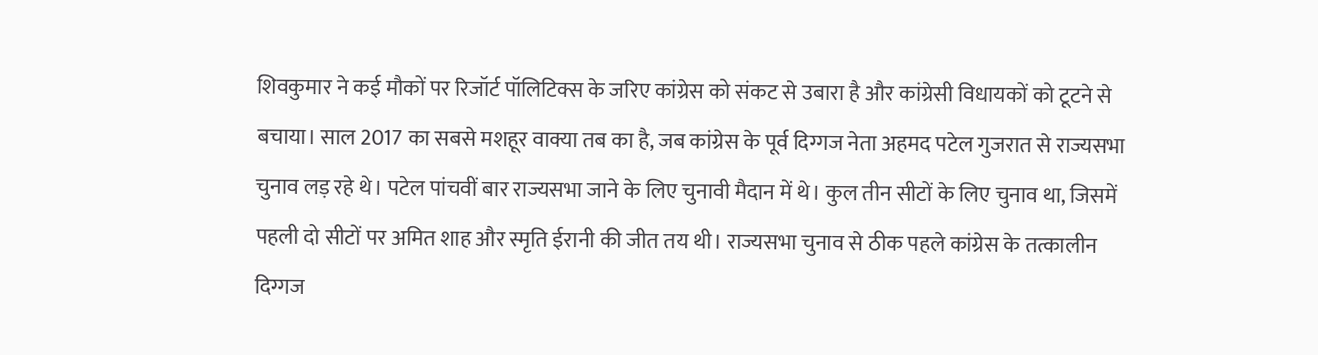शिवकुमार ने कई मौकों पर रिजॉर्ट पॉलिटिक्स के जरिए कांग्रेस को संकट से उबारा है और कांग्रेसी विधायकों को टूटने से बचाया। साल 2017 का सबसे मशहूर वाक्या तब का है, जब कांग्रेस के पूर्व दिग्गज नेता अहमद पटेल गुजरात से राज्यसभा चुनाव लड़ रहे थे। पटेल पांचवीं बार राज्यसभा जाने के लिए चुनावी मैदान में थे। कुल तीन सीटों के लिए चुनाव था, जिसमें पहली दो सीटों पर अमित शाह और स्मृति ईरानी की जीत तय थी। राज्यसभा चुनाव से ठीक पहले कांग्रेस के तत्कालीन दिग्गज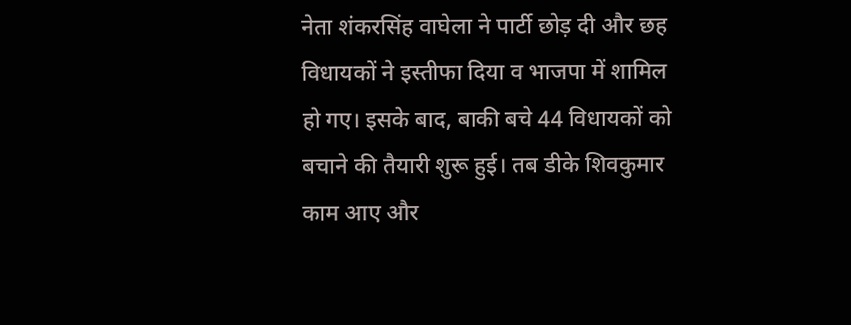नेता शंकरसिंह वाघेला ने पार्टी छोड़ दी और छह विधायकों ने इस्तीफा दिया व भाजपा में शामिल हो गए। इसके बाद, बाकी बचे 44 विधायकों को बचाने की तैयारी शुरू हुई। तब डीके शिवकुमार काम आए और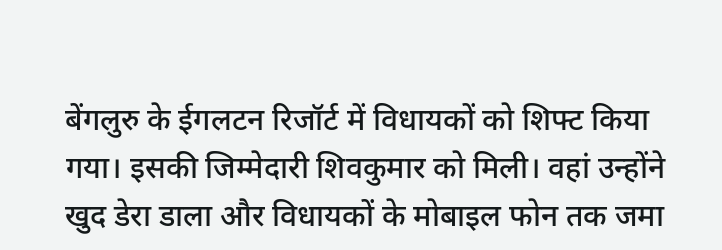बेंगलुरु के ईगलटन रिजॉर्ट में विधायकों को शिफ्ट किया गया। इसकी जिम्मेदारी शिवकुमार को मिली। वहां उन्होंने खुद डेरा डाला और विधायकों के मोबाइल फोन तक जमा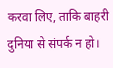करवा लिए, ताकि बाहरी दुनिया से संपर्क न हो।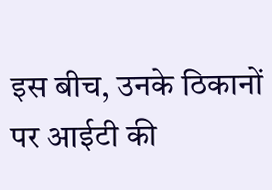इस बीच, उनके ठिकानों पर आईटी की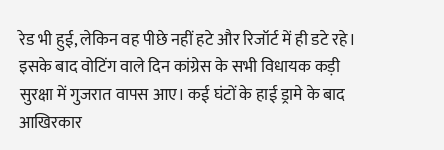रेड भी हुई, लेकिन वह पीछे नहीं हटे और रिजॉर्ट में ही डटे रहे। इसके बाद वोटिंग वाले दिन कांग्रेस के सभी विधायक कड़ी सुरक्षा में गुजरात वापस आए। कई घंटों के हाई ड्रामे के बाद आखिरकार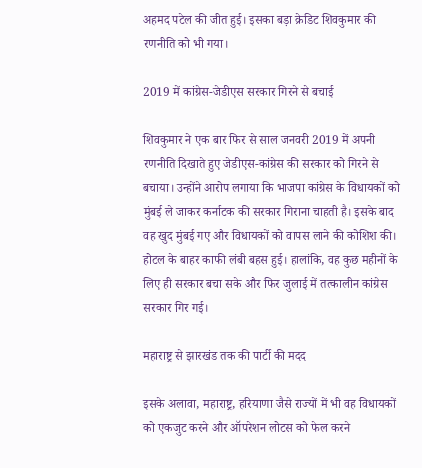अहमद पटेल की जीत हुई। इसका बड़ा क्रेडिट शिवकुमार की रणनीति को भी गया।

2019 में कांग्रेस-जेडीएस सरकार गिरने से बचाई

शिवकुमार ने एक बार फिर से साल जनवरी 2019 में अपनी रणनीति दिखाते हुए जेडीएस-कांग्रेस की सरकार को गिरने से बचाया। उन्होंने आरोप लगाया कि भाजपा कांग्रेस के विधायकों को मुंबई ले जाकर कर्नाटक की सरकार गिराना चाहती है। इसके बाद वह खुद मुंबई गए और विधायकों को वापस लाने की कोशिश की। होटल के बाहर काफी लंबी बहस हुई। हालांकि, वह कुछ महीनों के लिए ही सरकार बचा सके और फिर जुलाई में तत्कालीन कांग्रेस सरकार गिर गई।

महाराष्ट्र से झारखंड तक की पार्टी की मदद

इसके अलावा, महाराष्ट्र, हरियाणा जैसे राज्यों में भी वह विधायकों को एकजुट करने और ऑपरेशन लोटस को फेल करने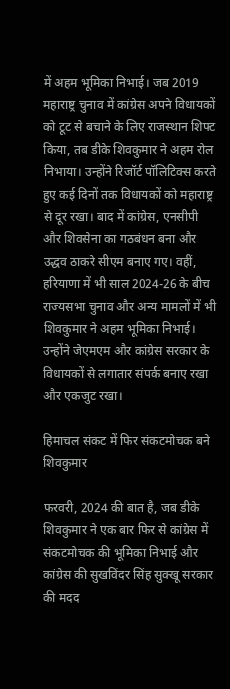में अहम भूमिका निभाई। जब 2019 महाराष्ट्र चुनाव में कांग्रेस अपने विधायकों को टूट से बचाने के लिए राजस्थान शिफ्ट किया, तब डीके शिवकुमार ने अहम रोल निभाया। उन्होंने रिजॉर्ट पॉलिटिक्स करते हुए कई दिनों तक विधायकों को महाराष्ट्र से दूर रखा। बाद में कांग्रेस, एनसीपी और शिवसेना का गठबंधन बना और उद्धव ठाकरे सीएम बनाए गए। वहीं, हरियाणा में भी साल 2024-26 के बीच राज्यसभा चुनाव और अन्य मामलों में भी शिवकुमार ने अहम भूमिका निभाई। उन्होंने जेएमएम और कांग्रेस सरकार के विधायकों से लगातार संपर्क बनाए रखा और एकजुट रखा।

हिमाचल संकट में फिर संकटमोचक बने शिवकुमार

फरवरी, 2024 की बात है, जब डीके शिवकुमार ने एक बार फिर से कांग्रेस में संकटमोचक की भूमिका निभाई और कांग्रेस की सुखविंदर सिंह सुक्खू सरकार की मदद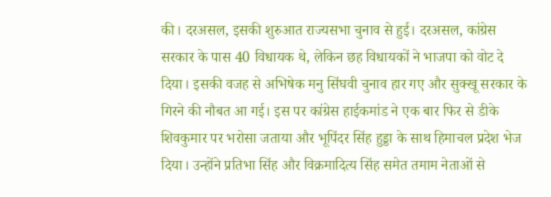की। दरअसल, इसकी शुरुआत राज्यसभा चुनाव से हुई। दरअसल, कांग्रेस सरकार के पास 40 विधायक थे, लेकिन छह विधायकों ने भाजपा को वोट दे दिया। इसकी वजह से अभिषेक मनु सिंघवी चुनाव हार गए और सुक्खू सरकार के गिरने की नौबत आ गई। इस पर कांग्रेस हाईकमांड ने एक बार फिर से डीके शिवकुमार पर भरोसा जताया और भूपिंदर सिंह हुड्डा के साथ हिमाचल प्रदेश भेज दिया। उन्होंने प्रतिभा सिंह और विक्रमादित्य सिंह समेत तमाम नेताओं से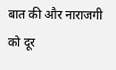बात की और नाराजगी को दूर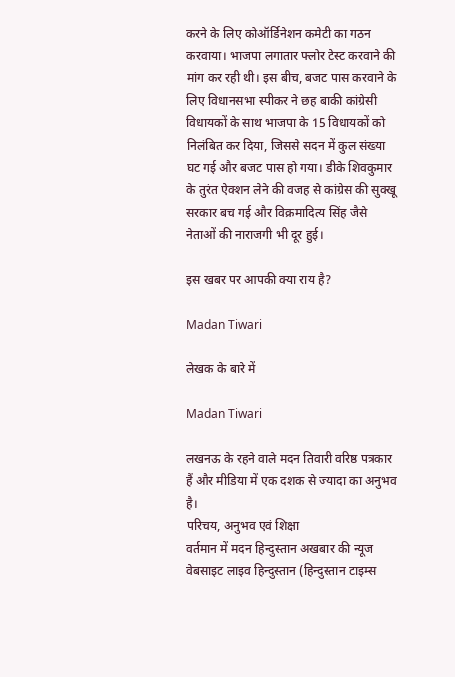करने के लिए कोऑर्डिनेशन कमेटी का गठन करवाया। भाजपा लगातार फ्लोर टेस्ट करवाने की मांग कर रही थी। इस बीच, बजट पास करवाने के लिए विधानसभा स्पीकर ने छह बाकी कांग्रेसी विधायकों के साथ भाजपा के 15 विधायकों को निलंबित कर दिया, जिससे सदन में कुल संख्या घट गई और बजट पास हो गया। डीके शिवकुमार के तुरंत ऐक्शन लेने की वजह से कांग्रेस की सुक्खू सरकार बच गई और विक्रमादित्य सिंह जैसे नेताओं की नाराजगी भी दूर हुई।

इस खबर पर आपकी क्या राय है?

Madan Tiwari

लेखक के बारे में

Madan Tiwari

लखनऊ के रहने वाले मदन तिवारी वरिष्ठ पत्रकार हैं और मीडिया में एक दशक से ज्यादा का अनुभव है।
परिचय, अनुभव एवं शिक्षा
वर्तमान में मदन हिन्दुस्तान अखबार की न्यूज वेबसाइट लाइव हिन्दुस्तान (हिन्दुस्तान टाइम्स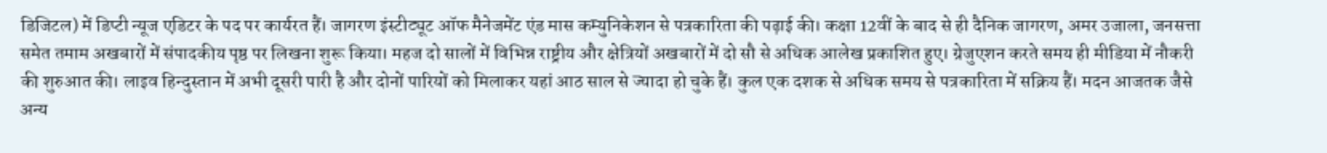डिजिटल) में डिप्टी न्यूज एडिटर के पद पर कार्यरत हैं। जागरण इंस्टीट्यूट ऑफ मैनेजमेंट एंड मास कम्युनिकेशन से पत्रकारिता की पढ़ाई की। कक्षा 12वीं के बाद से ही दैनिक जागरण, अमर उजाला, जनसत्ता समेत तमाम अखबारों में संपादकीय पृष्ठ पर लिखना शुरू किया। महज दो सालों में विभिन्न राष्ट्रीय और क्षेत्रियों अखबारों में दो सौ से अधिक आलेख प्रकाशित हुए। ग्रेजुएशन करते समय ही मीडिया में नौकरी की शुरुआत की। लाइव हिन्दुस्तान में अभी दूसरी पारी है और दोनों पारियों को मिलाकर यहां आठ साल से ज्यादा हो चुके हैं। कुल एक दशक से अधिक समय से पत्रकारिता में सक्रिय हैं। मदन आजतक जैसे अन्य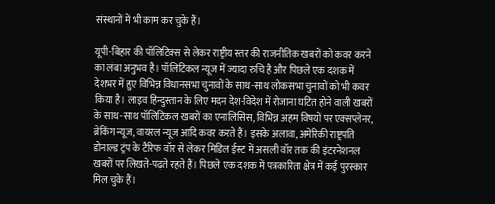संस्थानों में भी काम कर चुके हैं।

यूपी-बिहार की पॉलिटिक्स से लेकर राष्ट्रीय स्तर की राजनीतिक खबरों को कवर करने का लंबा अनुभव है। पॉलिटिकल न्यूज में ज्यादा रुचि है और पिछले एक दशक में देशभर में हुए विभिन्न विधानसभा चुनावों के साथ-साथ लोकसभा चुनावों को भी कवर किया है। लाइव हिन्दुस्तान के लिए मदन देश-विदेश में रोजाना घटित होने वाली खबरों के साथ-साथ पॉलिटिकल खबरों का एनालिसिस, विभिन्न अहम विषयों पर एक्सप्लेनर, ब्रेकिंग न्यूज, वायरल न्यूज आदि कवर करते हैं। इसके अलावा, अमेरिकी राष्ट्रपति डोनाल्ड ट्रंप के टैरिफ वॉर से लेकर मिडिल ईस्ट में असली वॉर तक की इंटरनेशनल खबरों पर लिखते-पढ़ते रहते हैं। पिछले एक दशक में पत्रकारिता क्षेत्र में कई पुरस्कार मिल चुके हैं।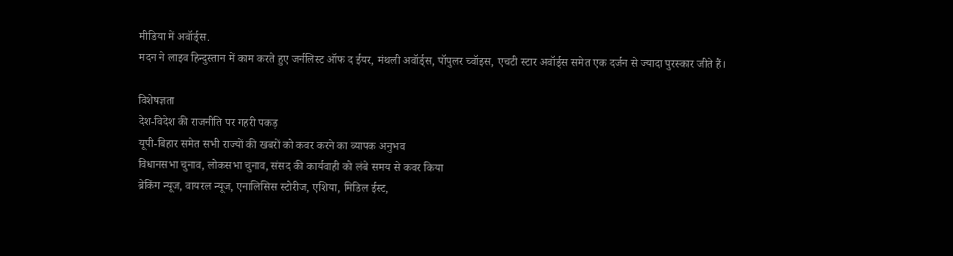मीडिया में अवॉर्ड्स.
मदन ने लाइव हिन्दुस्तान में काम करते हुए जर्नलिस्ट ऑफ द ईयर, मंथली अवॉर्ड्स, पॉपुलर च्वॉइस, एचटी स्टार अवॉर्ड्स समेत एक दर्जन से ज्यादा पुरस्कार जीते हैं।

विशेषज्ञता
देश-विदेश की राजनीति पर गहरी पकड़
यूपी-बिहार समेत सभी राज्यों की खबरों को कवर करने का व्यापक अनुभव
विधानसभा चुनाव, लोकसभा चुनाव, संसद की कार्यवाही को लंबे समय से कवर किया
ब्रेकिंग न्यूज, वायरल न्यूज, एनालिसिस स्टोरीज, एशिया, मिडिल ईस्ट,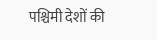पश्चिमी देशों की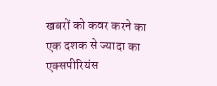खबरों को कवर करने का एक दशक से ज्यादा का एक्सपीरियंस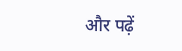और पढ़ें